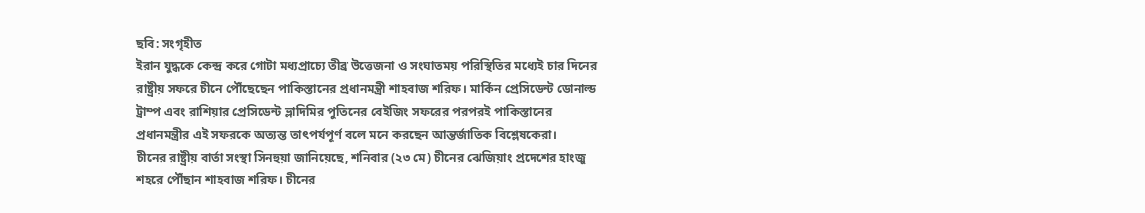ছবি: সংগৃহীত
ইরান যুদ্ধকে কেন্দ্র করে গোটা মধ্যপ্রাচ্যে তীব্র উত্তেজনা ও সংঘাতময় পরিস্থিতির মধ্যেই চার দিনের রাষ্ট্রীয় সফরে চীনে পৌঁছেছেন পাকিস্তানের প্রধানমন্ত্রী শাহবাজ শরিফ। মার্কিন প্রেসিডেন্ট ডোনাল্ড ট্রাম্প এবং রাশিয়ার প্রেসিডেন্ট ভ্লাদিমির পুতিনের বেইজিং সফরের পরপরই পাকিস্তানের প্রধানমন্ত্রীর এই সফরকে অত্যন্ত তাৎপর্যপূর্ণ বলে মনে করছেন আন্তর্জাতিক বিশ্লেষকেরা।
চীনের রাষ্ট্রীয় বার্তা সংস্থা সিনহুয়া জানিয়েছে, শনিবার (২৩ মে) চীনের ঝেজিয়াং প্রদেশের হাংজু শহরে পৌঁছান শাহবাজ শরিফ। চীনের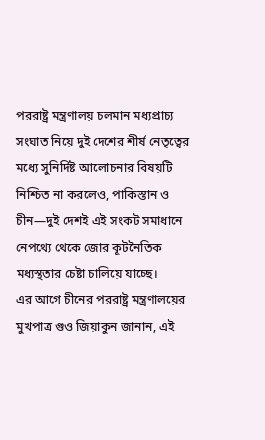পররাষ্ট্র মন্ত্রণালয় চলমান মধ্যপ্রাচ্য সংঘাত নিয়ে দুই দেশের শীর্ষ নেতৃত্বের মধ্যে সুনির্দিষ্ট আলোচনার বিষয়টি নিশ্চিত না করলেও, পাকিস্তান ও চীন—দুই দেশই এই সংকট সমাধানে নেপথ্যে থেকে জোর কূটনৈতিক মধ্যস্থতার চেষ্টা চালিয়ে যাচ্ছে।
এর আগে চীনের পররাষ্ট্র মন্ত্রণালয়ের মুখপাত্র গুও জিয়াকুন জানান, এই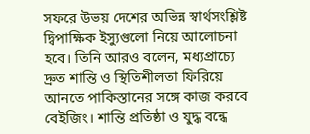সফরে উভয় দেশের অভিন্ন স্বার্থসংশ্লিষ্ট দ্বিপাক্ষিক ইস্যুগুলো নিয়ে আলোচনা হবে। তিনি আরও বলেন, মধ্যপ্রাচ্যে দ্রুত শান্তি ও স্থিতিশীলতা ফিরিয়ে আনতে পাকিস্তানের সঙ্গে কাজ করবে বেইজিং। শান্তি প্রতিষ্ঠা ও যুদ্ধ বন্ধে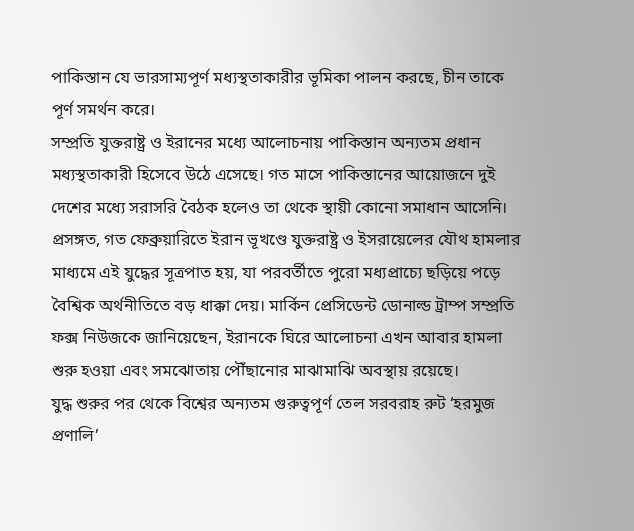পাকিস্তান যে ভারসাম্যপূর্ণ মধ্যস্থতাকারীর ভূমিকা পালন করছে, চীন তাকে পূর্ণ সমর্থন করে।
সম্প্রতি যুক্তরাষ্ট্র ও ইরানের মধ্যে আলোচনায় পাকিস্তান অন্যতম প্রধান মধ্যস্থতাকারী হিসেবে উঠে এসেছে। গত মাসে পাকিস্তানের আয়োজনে দুই দেশের মধ্যে সরাসরি বৈঠক হলেও তা থেকে স্থায়ী কোনো সমাধান আসেনি।
প্রসঙ্গত, গত ফেব্রুয়ারিতে ইরান ভূখণ্ডে যুক্তরাষ্ট্র ও ইসরায়েলের যৌথ হামলার মাধ্যমে এই যুদ্ধের সূত্রপাত হয়, যা পরবর্তীতে পুরো মধ্যপ্রাচ্যে ছড়িয়ে পড়ে বৈশ্বিক অর্থনীতিতে বড় ধাক্কা দেয়। মার্কিন প্রেসিডেন্ট ডোনাল্ড ট্রাম্প সম্প্রতি ফক্স নিউজকে জানিয়েছেন, ইরানকে ঘিরে আলোচনা এখন আবার হামলা শুরু হওয়া এবং সমঝোতায় পৌঁছানোর মাঝামাঝি অবস্থায় রয়েছে।
যুদ্ধ শুরুর পর থেকে বিশ্বের অন্যতম গুরুত্বপূর্ণ তেল সরবরাহ রুট ‘হরমুজ প্রণালি’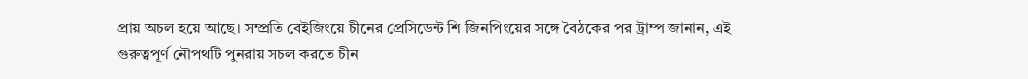প্রায় অচল হয়ে আছে। সম্প্রতি বেইজিংয়ে চীনের প্রেসিডেন্ট শি জিনপিংয়ের সঙ্গে বৈঠকের পর ট্রাম্প জানান, এই গুরুত্বপূর্ণ নৌপথটি পুনরায় সচল করতে চীন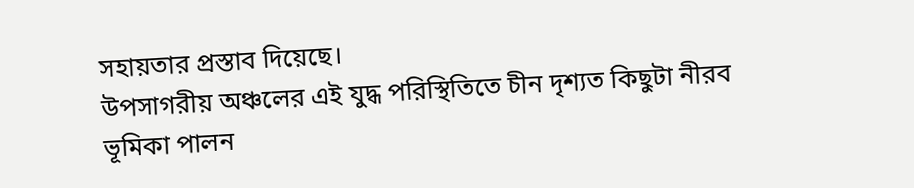সহায়তার প্রস্তাব দিয়েছে।
উপসাগরীয় অঞ্চলের এই যুদ্ধ পরিস্থিতিতে চীন দৃশ্যত কিছুটা নীরব ভূমিকা পালন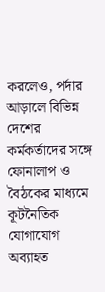করলেও, পর্দার আড়ালে বিভিন্ন দেশের কর্মকর্তাদের সঙ্গে ফোনালাপ ও বৈঠকের মাধ্যমে কূটনৈতিক যোগাযোগ অব্যাহত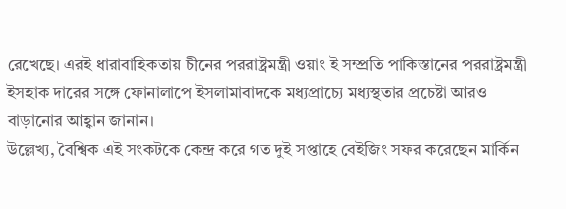রেখেছে। এরই ধারাবাহিকতায় চীনের পররাষ্ট্রমন্ত্রী ওয়াং ই সম্প্রতি পাকিস্তানের পররাষ্ট্রমন্ত্রী ইসহাক দারের সঙ্গে ফোনালাপে ইসলামাবাদকে মধ্যপ্রাচ্যে মধ্যস্থতার প্রচেষ্টা আরও বাড়ানোর আহ্বান জানান।
উল্লেখ্য, বৈশ্বিক এই সংকটকে কেন্দ্র করে গত দুই সপ্তাহে বেইজিং সফর করেছেন মার্কিন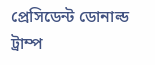প্রেসিডেন্ট ডোনাল্ড ট্রাম্প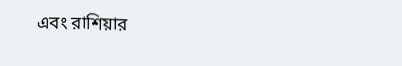এবং রাশিয়ার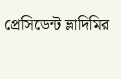প্রেসিডেন্ট ভ্লাদিমির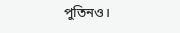পুতিনও।